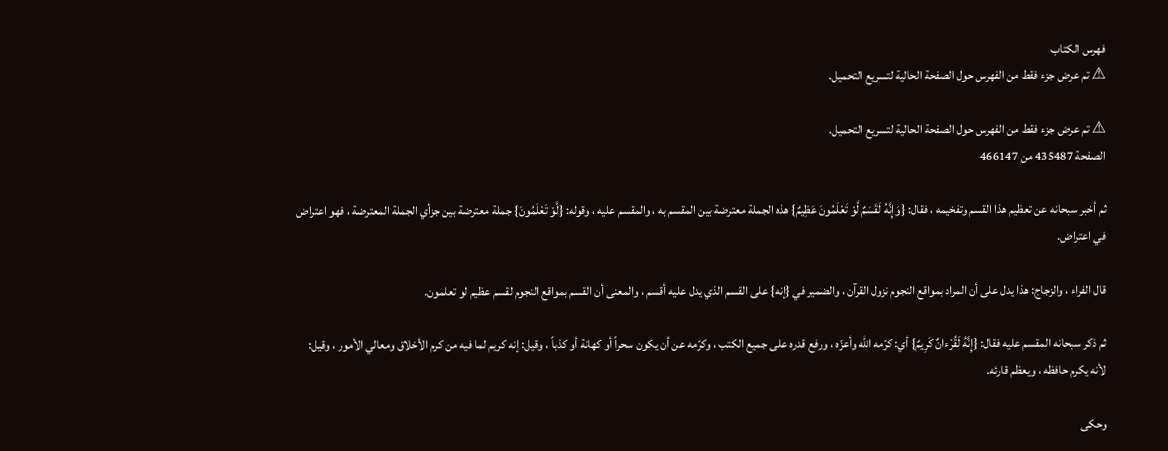فهرس الكتاب
⚠ تم عرض جزء فقط من الفهرس حول الصفحة الحالية لتسريع التحميل.

⚠ تم عرض جزء فقط من الفهرس حول الصفحة الحالية لتسريع التحميل.
الصفحة 435487 من 466147

ثم أخبر سبحانه عن تعظيم هذا القسم وتفخيمه ، فقال: {وَإِنَّهُ لَقَسَمٌ لَّوْ تَعْلَمُونَ عَظِيمٌ} هذه الجملة معترضة بين المقسم به ، والمقسم عليه ، وقوله: {لَّوْ تَعْلَمُونَ} جملة معترضة بين جزأي الجملة المعترضة ، فهو اعتراض في اعتراض.

قال الفراء ، والزجاج: هذا يدل على أن المراد بمواقع النجوم نزول القرآن ، والضمير في {إنه} على القسم الذي يدل عليه أقسم ، والمعنى أن القسم بمواقع النجوم لقسم عظيم لو تعلمون.

ثم ذكر سبحانه المقسم عليه فقال: {إِنَّهُ لَقُرْءانٌ كَرِيمٌ} أي: كرّمه الله وأعزّه ، ورفع قدره على جميع الكتب ، وكرّمه عن أن يكون سحراً أو كهانة أو كذباً ، وقيل: إنه كريم لما فيه من كرم الأخلاق ومعالي الأمور ، وقيل: لأنه يكرم حافظه ، ويعظم قارئه.

وحكى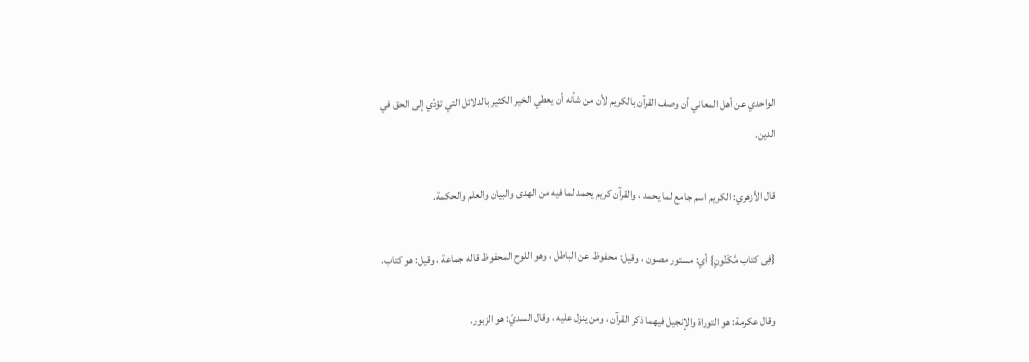الواحدي عن أهل المعاني أن وصف القرآن بالكريم لأن من شأنه أن يعطي الخير الكثير بالدلائل التي تؤدّي إلى الحق في الدين.

قال الأزهري: الكريم اسم جامع لما يحمد ، والقرآن كريم يحمد لما فيه من الهدى والبيان والعلم والحكمة.

{فِى كتاب مَّكْنُونٍ} أي: مستور مصون ، وقيل: محفوظ عن الباطل ، وهو اللوح المحفوظ قاله جماعة ، وقيل: هو كتاب.

وقال عكرمة: هو التوراة والإنجيل فيهما ذكر القرآن ، ومن ينزل عليه ، وقال السديّ: هو الزبور.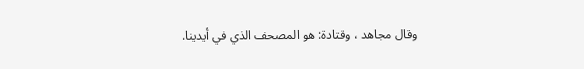وقال مجاهد ، وقتادة: هو المصحف الذي في أيدينا.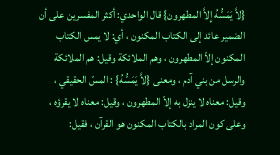{لاَّ يَمَسُّهُ إِلاَّ المطهرون} قال الواحدي: أكثر المفسرين على أن الضمير عائد إلى الكتاب المكنون ، أي: لا يمس الكتاب المكنون إلاّ المطهرون ، وهم الملائكة وقيل: هم الملائكة والرسل من بني آدم ، ومعنى {لاَّ يَمَسُّهُ} : المسّ الحقيقي ، وقيل: معناه لا ينزل به إلاّ المطهرون ، وقيل: معناه لا يقرؤه ، وعلى كون المراد بالكتاب المكنون هو القرآن ، فقيل: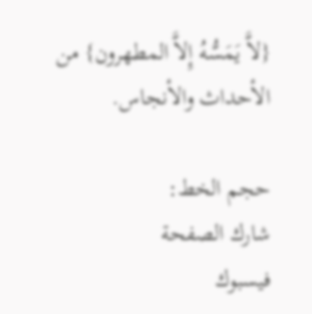{لاَّ يَمَسُّهُ إِلاَّ المطهرون} من الأحداث والأنجاس.

حجم الخط:
شارك الصفحة
فيسبوك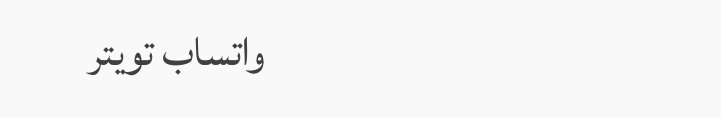واتساب تويتر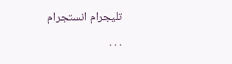تليجرام انستجرام
. . .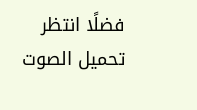فضلًا انتظر تحميل الصوت